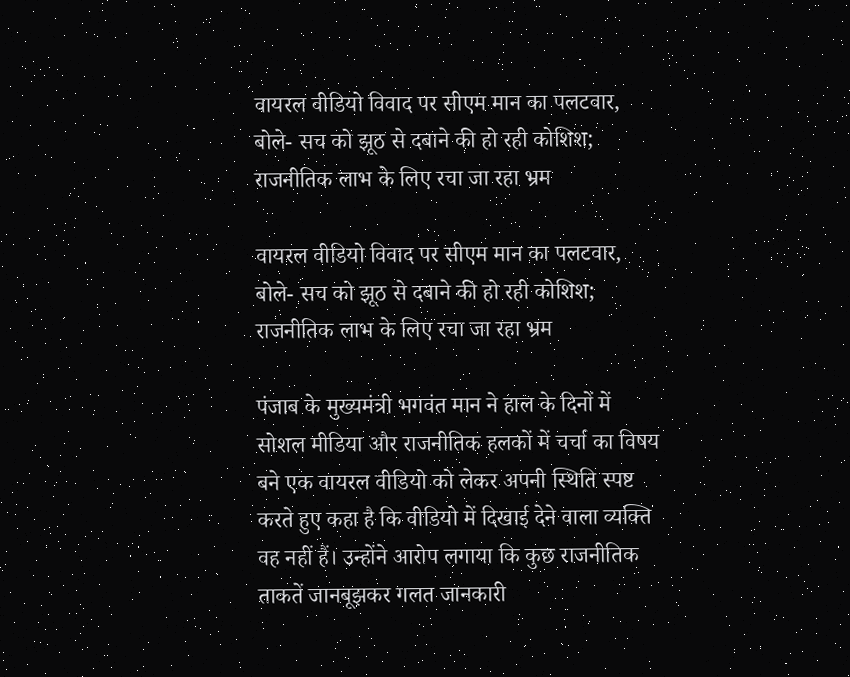वायरल वीडियो विवाद पर सीएम मान का पलटवार, बोले- सच को झूठ से दबाने की हो रही कोशिश; राजनीतिक लाभ के लिए रचा जा रहा भ्रम

वायरल वीडियो विवाद पर सीएम मान का पलटवार, बोले- सच को झूठ से दबाने की हो रही कोशिश; राजनीतिक लाभ के लिए रचा जा रहा भ्रम

पंजाब के मुख्यमंत्री भगवंत मान ने हाल के दिनों में सोशल मीडिया और राजनीतिक हलकों में चर्चा का विषय बने एक वायरल वीडियो को लेकर अपनी स्थिति स्पष्ट करते हुए कहा है कि वीडियो में दिखाई देने वाला व्यक्ति वह नहीं हैं। उन्होंने आरोप लगाया कि कुछ राजनीतिक ताकतें जानबूझकर गलत जानकारी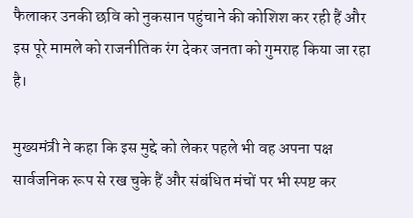फैलाकर उनकी छवि को नुकसान पहुंचाने की कोशिश कर रही हैं और इस पूरे मामले को राजनीतिक रंग देकर जनता को गुमराह किया जा रहा है।

मुख्यमंत्री ने कहा कि इस मुद्दे को लेकर पहले भी वह अपना पक्ष सार्वजनिक रूप से रख चुके हैं और संबंधित मंचों पर भी स्पष्ट कर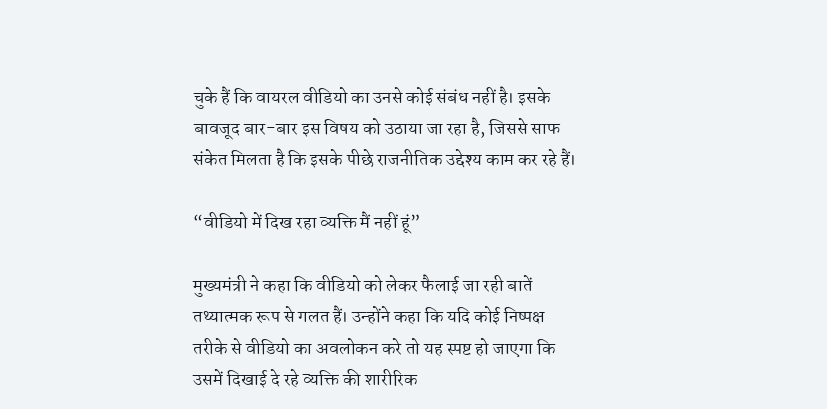चुके हैं कि वायरल वीडियो का उनसे कोई संबंध नहीं है। इसके बावजूद बार-बार इस विषय को उठाया जा रहा है, जिससे साफ संकेत मिलता है कि इसके पीछे राजनीतिक उद्देश्य काम कर रहे हैं।

“वीडियो में दिख रहा व्यक्ति मैं नहीं हूं”

मुख्यमंत्री ने कहा कि वीडियो को लेकर फैलाई जा रही बातें तथ्यात्मक रूप से गलत हैं। उन्होंने कहा कि यदि कोई निष्पक्ष तरीके से वीडियो का अवलोकन करे तो यह स्पष्ट हो जाएगा कि उसमें दिखाई दे रहे व्यक्ति की शारीरिक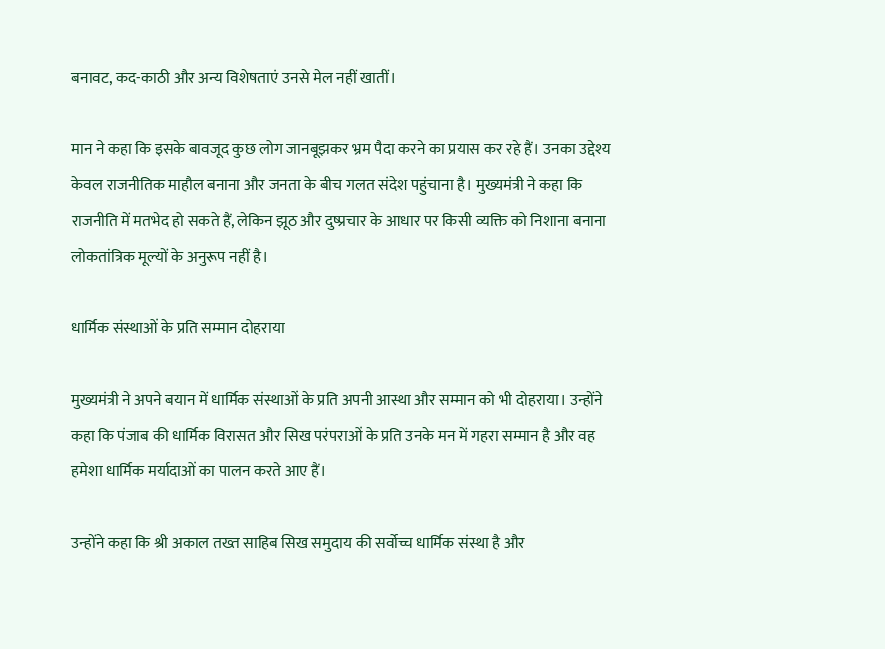बनावट, कद-काठी और अन्य विशेषताएं उनसे मेल नहीं खातीं।

मान ने कहा कि इसके बावजूद कुछ लोग जानबूझकर भ्रम पैदा करने का प्रयास कर रहे हैं। उनका उद्देश्य केवल राजनीतिक माहौल बनाना और जनता के बीच गलत संदेश पहुंचाना है। मुख्यमंत्री ने कहा कि राजनीति में मतभेद हो सकते हैं, लेकिन झूठ और दुष्प्रचार के आधार पर किसी व्यक्ति को निशाना बनाना लोकतांत्रिक मूल्यों के अनुरूप नहीं है।

धार्मिक संस्थाओं के प्रति सम्मान दोहराया

मुख्यमंत्री ने अपने बयान में धार्मिक संस्थाओं के प्रति अपनी आस्था और सम्मान को भी दोहराया। उन्होंने कहा कि पंजाब की धार्मिक विरासत और सिख परंपराओं के प्रति उनके मन में गहरा सम्मान है और वह हमेशा धार्मिक मर्यादाओं का पालन करते आए हैं।

उन्होंने कहा कि श्री अकाल तख्त साहिब सिख समुदाय की सर्वोच्च धार्मिक संस्था है और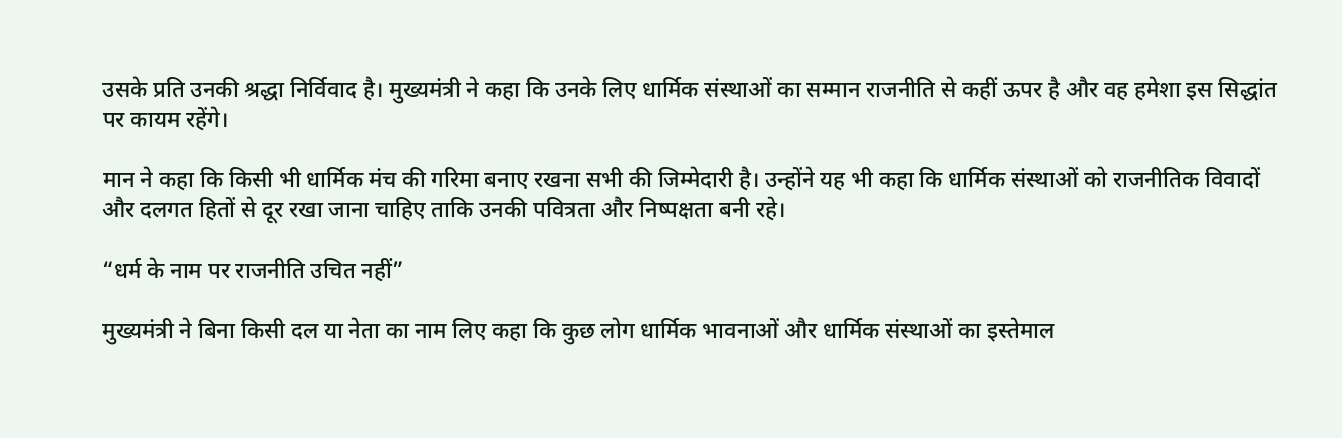उसके प्रति उनकी श्रद्धा निर्विवाद है। मुख्यमंत्री ने कहा कि उनके लिए धार्मिक संस्थाओं का सम्मान राजनीति से कहीं ऊपर है और वह हमेशा इस सिद्धांत पर कायम रहेंगे।

मान ने कहा कि किसी भी धार्मिक मंच की गरिमा बनाए रखना सभी की जिम्मेदारी है। उन्होंने यह भी कहा कि धार्मिक संस्थाओं को राजनीतिक विवादों और दलगत हितों से दूर रखा जाना चाहिए ताकि उनकी पवित्रता और निष्पक्षता बनी रहे।

“धर्म के नाम पर राजनीति उचित नहीं”

मुख्यमंत्री ने बिना किसी दल या नेता का नाम लिए कहा कि कुछ लोग धार्मिक भावनाओं और धार्मिक संस्थाओं का इस्तेमाल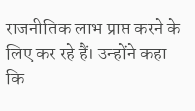राजनीतिक लाभ प्राप्त करने के लिए कर रहे हैं। उन्होंने कहा कि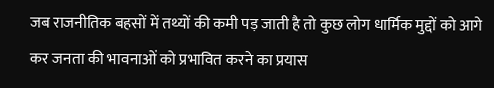जब राजनीतिक बहसों में तथ्यों की कमी पड़ जाती है तो कुछ लोग धार्मिक मुद्दों को आगे कर जनता की भावनाओं को प्रभावित करने का प्रयास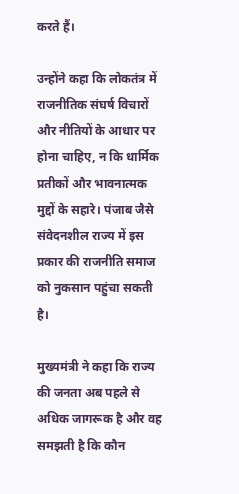करते हैं।

उन्होंने कहा कि लोकतंत्र में राजनीतिक संघर्ष विचारों और नीतियों के आधार पर होना चाहिए, न कि धार्मिक प्रतीकों और भावनात्मक मुद्दों के सहारे। पंजाब जैसे संवेदनशील राज्य में इस प्रकार की राजनीति समाज को नुकसान पहुंचा सकती है।

मुख्यमंत्री ने कहा कि राज्य की जनता अब पहले से अधिक जागरूक है और वह समझती है कि कौन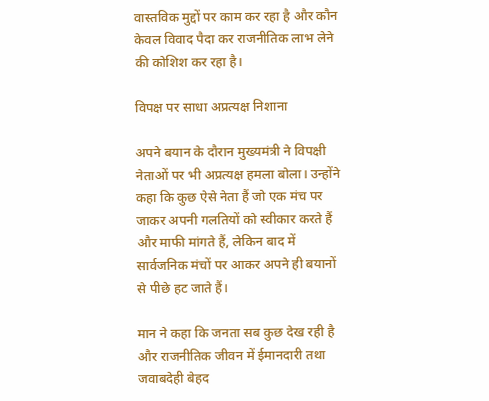वास्तविक मुद्दों पर काम कर रहा है और कौन केवल विवाद पैदा कर राजनीतिक लाभ लेने की कोशिश कर रहा है।

विपक्ष पर साधा अप्रत्यक्ष निशाना

अपने बयान के दौरान मुख्यमंत्री ने विपक्षी नेताओं पर भी अप्रत्यक्ष हमला बोला। उन्होंने कहा कि कुछ ऐसे नेता हैं जो एक मंच पर जाकर अपनी गलतियों को स्वीकार करते हैं और माफी मांगते हैं, लेकिन बाद में सार्वजनिक मंचों पर आकर अपने ही बयानों से पीछे हट जाते हैं।

मान ने कहा कि जनता सब कुछ देख रही है और राजनीतिक जीवन में ईमानदारी तथा जवाबदेही बेहद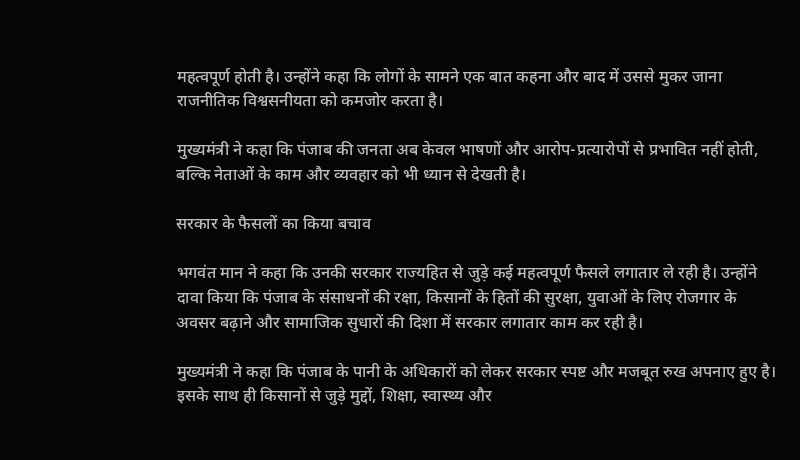महत्वपूर्ण होती है। उन्होंने कहा कि लोगों के सामने एक बात कहना और बाद में उससे मुकर जाना राजनीतिक विश्वसनीयता को कमजोर करता है।

मुख्यमंत्री ने कहा कि पंजाब की जनता अब केवल भाषणों और आरोप-प्रत्यारोपों से प्रभावित नहीं होती, बल्कि नेताओं के काम और व्यवहार को भी ध्यान से देखती है।

सरकार के फैसलों का किया बचाव

भगवंत मान ने कहा कि उनकी सरकार राज्यहित से जुड़े कई महत्वपूर्ण फैसले लगातार ले रही है। उन्होंने दावा किया कि पंजाब के संसाधनों की रक्षा, किसानों के हितों की सुरक्षा, युवाओं के लिए रोजगार के अवसर बढ़ाने और सामाजिक सुधारों की दिशा में सरकार लगातार काम कर रही है।

मुख्यमंत्री ने कहा कि पंजाब के पानी के अधिकारों को लेकर सरकार स्पष्ट और मजबूत रुख अपनाए हुए है। इसके साथ ही किसानों से जुड़े मुद्दों, शिक्षा, स्वास्थ्य और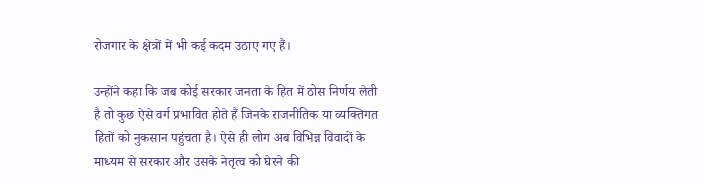रोजगार के क्षेत्रों में भी कई कदम उठाए गए हैं।

उन्होंने कहा कि जब कोई सरकार जनता के हित में ठोस निर्णय लेती है तो कुछ ऐसे वर्ग प्रभावित होते हैं जिनके राजनीतिक या व्यक्तिगत हितों को नुकसान पहुंचता है। ऐसे ही लोग अब विभिन्न विवादों के माध्यम से सरकार और उसके नेतृत्व को घेरने की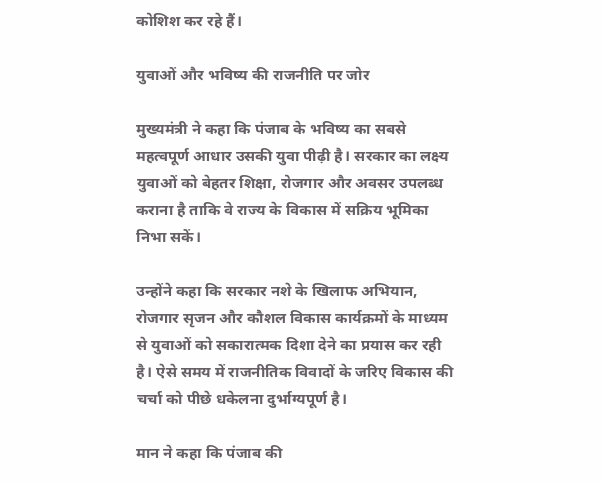कोशिश कर रहे हैं।

युवाओं और भविष्य की राजनीति पर जोर

मुख्यमंत्री ने कहा कि पंजाब के भविष्य का सबसे महत्वपूर्ण आधार उसकी युवा पीढ़ी है। सरकार का लक्ष्य युवाओं को बेहतर शिक्षा, रोजगार और अवसर उपलब्ध कराना है ताकि वे राज्य के विकास में सक्रिय भूमिका निभा सकें।

उन्होंने कहा कि सरकार नशे के खिलाफ अभियान, रोजगार सृजन और कौशल विकास कार्यक्रमों के माध्यम से युवाओं को सकारात्मक दिशा देने का प्रयास कर रही है। ऐसे समय में राजनीतिक विवादों के जरिए विकास की चर्चा को पीछे धकेलना दुर्भाग्यपूर्ण है।

मान ने कहा कि पंजाब की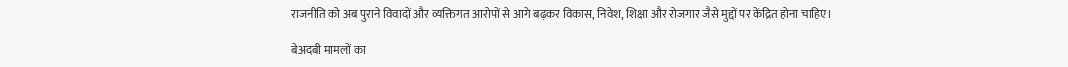राजनीति को अब पुराने विवादों और व्यक्तिगत आरोपों से आगे बढ़कर विकास, निवेश, शिक्षा और रोजगार जैसे मुद्दों पर केंद्रित होना चाहिए।

बेअदबी मामलों का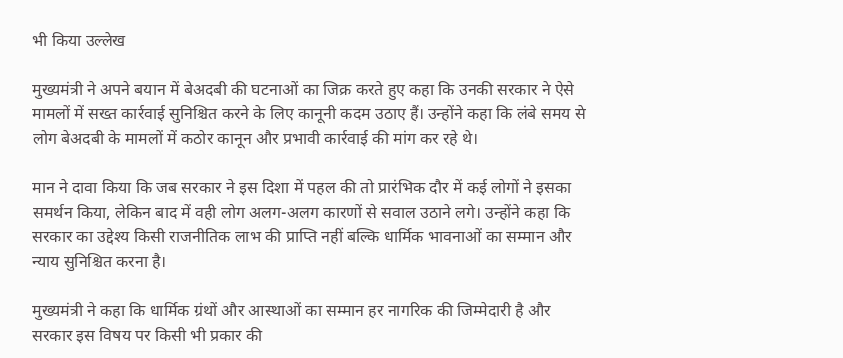भी किया उल्लेख

मुख्यमंत्री ने अपने बयान में बेअदबी की घटनाओं का जिक्र करते हुए कहा कि उनकी सरकार ने ऐसे मामलों में सख्त कार्रवाई सुनिश्चित करने के लिए कानूनी कदम उठाए हैं। उन्होंने कहा कि लंबे समय से लोग बेअदबी के मामलों में कठोर कानून और प्रभावी कार्रवाई की मांग कर रहे थे।

मान ने दावा किया कि जब सरकार ने इस दिशा में पहल की तो प्रारंभिक दौर में कई लोगों ने इसका समर्थन किया, लेकिन बाद में वही लोग अलग-अलग कारणों से सवाल उठाने लगे। उन्होंने कहा कि सरकार का उद्देश्य किसी राजनीतिक लाभ की प्राप्ति नहीं बल्कि धार्मिक भावनाओं का सम्मान और न्याय सुनिश्चित करना है।

मुख्यमंत्री ने कहा कि धार्मिक ग्रंथों और आस्थाओं का सम्मान हर नागरिक की जिम्मेदारी है और सरकार इस विषय पर किसी भी प्रकार की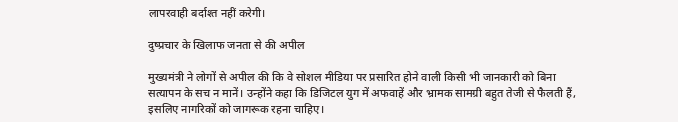लापरवाही बर्दाश्त नहीं करेगी।

दुष्प्रचार के खिलाफ जनता से की अपील

मुख्यमंत्री ने लोगों से अपील की कि वे सोशल मीडिया पर प्रसारित होने वाली किसी भी जानकारी को बिना सत्यापन के सच न मानें। उन्होंने कहा कि डिजिटल युग में अफवाहें और भ्रामक सामग्री बहुत तेजी से फैलती हैं, इसलिए नागरिकों को जागरूक रहना चाहिए।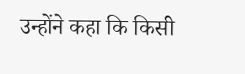उन्होंने कहा कि किसी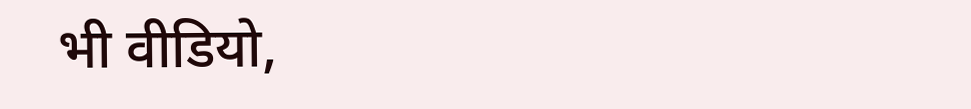भी वीडियो,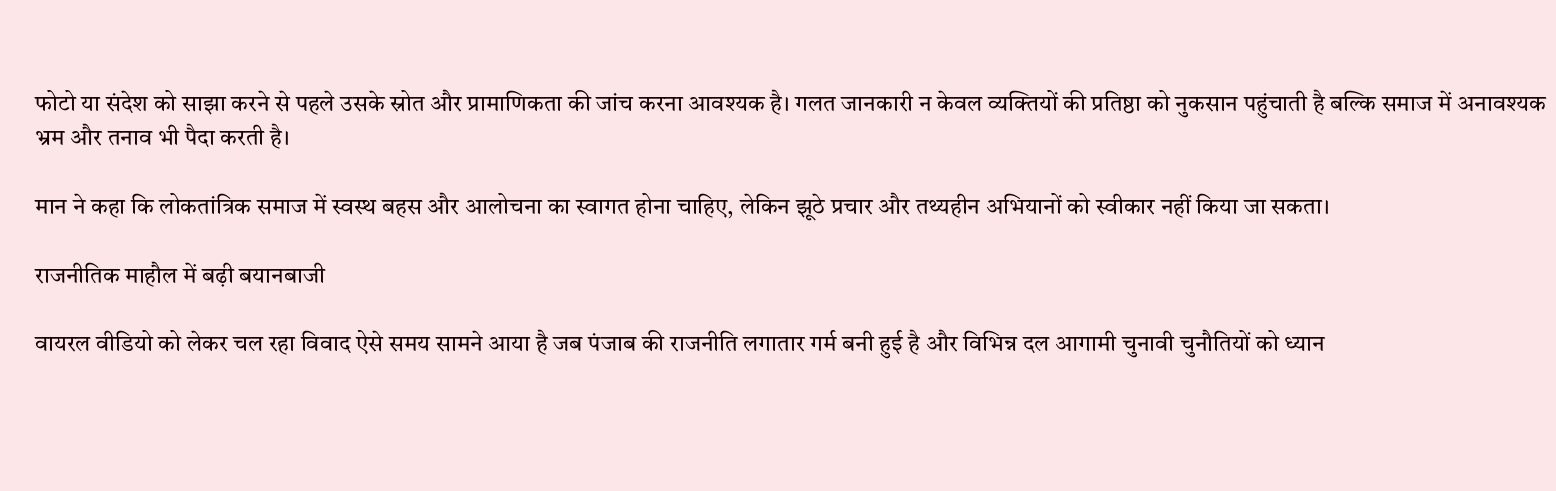फोटो या संदेश को साझा करने से पहले उसके स्रोत और प्रामाणिकता की जांच करना आवश्यक है। गलत जानकारी न केवल व्यक्तियों की प्रतिष्ठा को नुकसान पहुंचाती है बल्कि समाज में अनावश्यक भ्रम और तनाव भी पैदा करती है।

मान ने कहा कि लोकतांत्रिक समाज में स्वस्थ बहस और आलोचना का स्वागत होना चाहिए, लेकिन झूठे प्रचार और तथ्यहीन अभियानों को स्वीकार नहीं किया जा सकता।

राजनीतिक माहौल में बढ़ी बयानबाजी

वायरल वीडियो को लेकर चल रहा विवाद ऐसे समय सामने आया है जब पंजाब की राजनीति लगातार गर्म बनी हुई है और विभिन्न दल आगामी चुनावी चुनौतियों को ध्यान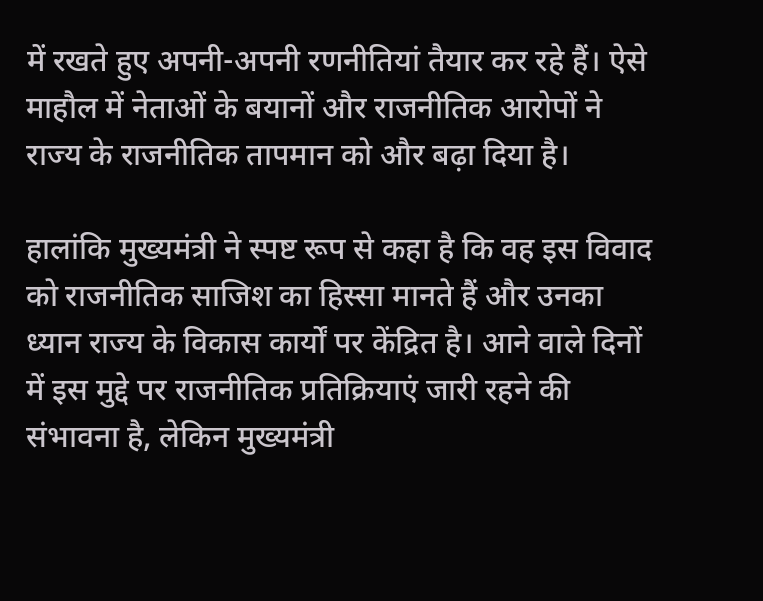में रखते हुए अपनी-अपनी रणनीतियां तैयार कर रहे हैं। ऐसे माहौल में नेताओं के बयानों और राजनीतिक आरोपों ने राज्य के राजनीतिक तापमान को और बढ़ा दिया है।

हालांकि मुख्यमंत्री ने स्पष्ट रूप से कहा है कि वह इस विवाद को राजनीतिक साजिश का हिस्सा मानते हैं और उनका ध्यान राज्य के विकास कार्यों पर केंद्रित है। आने वाले दिनों में इस मुद्दे पर राजनीतिक प्रतिक्रियाएं जारी रहने की संभावना है, लेकिन मुख्यमंत्री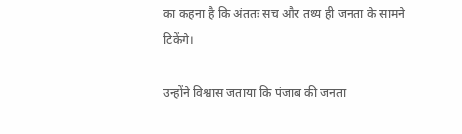का कहना है कि अंततः सच और तथ्य ही जनता के सामने टिकेंगे।

उन्होंने विश्वास जताया कि पंजाब की जनता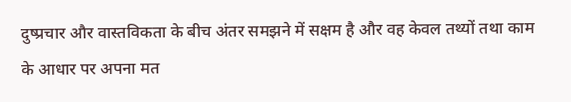दुष्प्रचार और वास्तविकता के बीच अंतर समझने में सक्षम है और वह केवल तथ्यों तथा काम के आधार पर अपना मत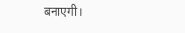बनाएगी।